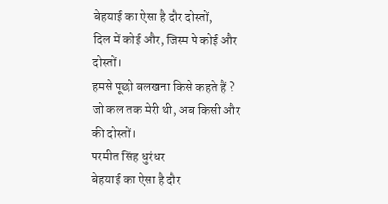बेहयाई का ऐसा है दौर दोस्तों,
दिल में कोई और, जिस्म पे कोई और दोस्तों।
हमसे पूछो बलखना किसे कहते हैं ?
जो कल तक मेरी थी, अब किसी और की दोस्तों।
परमीत सिंह धुरंधर
बेहयाई का ऐसा है दौर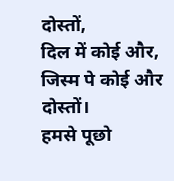दोस्तों,
दिल में कोई और, जिस्म पे कोई और दोस्तों।
हमसे पूछो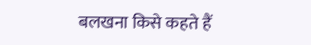बलखना किसे कहते हैं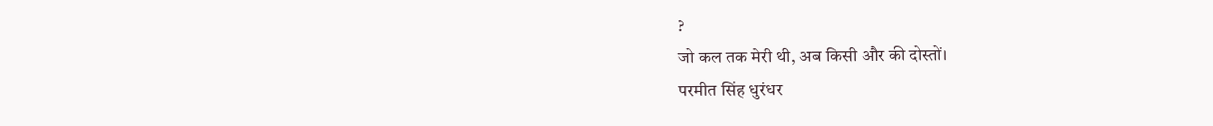?
जो कल तक मेरी थी, अब किसी और की दोस्तों।
परमीत सिंह धुरंधर